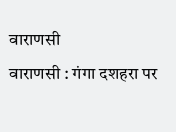वाराणसी
वाराणसी : गंगा दशहरा पर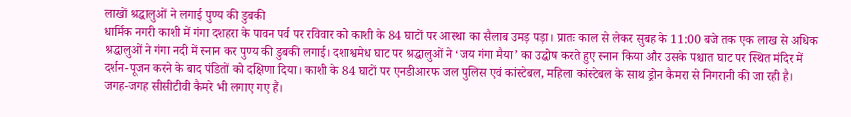लाखों श्रद्धालुओं ने लगाई पुण्य की डुबकी
धार्मिक नगरी काशी में गंगा दशहरा के पावन पर्व पर रविवार को काशी के 84 घाटों पर आस्था का सैलाब उमड़ पड़ा। प्रातः काल से लेकर सुबह के 11:00 बजे तक एक लाख से अधिक श्रद्धालुओं ने गंगा नदी में स्नान कर पुण्य की डुबकी लगाई। दशाश्वमेध घाट पर श्रद्धालुओं ने ‘जय गंगा मैया’ का उद्घोष करते हुए स्नान किया और उसके पश्चात घाट पर स्थित मंदिर में दर्शन-पूजन करने के बाद पंडितों को दक्षिणा दिया। काशी के 84 घाटों पर एनडीआरफ जल पुलिस एवं कांस्टेबल, महिला कांस्टेबल के साथ ड्रोन कैमरा से निगरानी की जा रही है। जगह-जगह सीसीटीवी कैमरे भी लगाए गए हैं।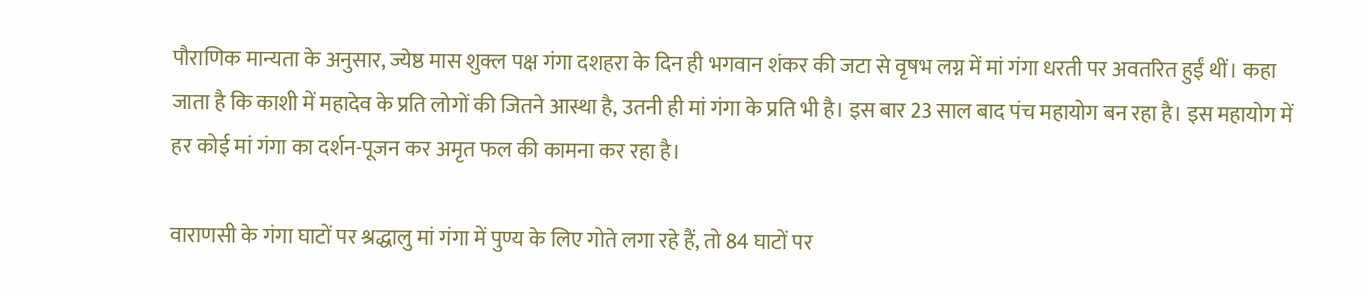पौराणिक मान्यता के अनुसार, ज्येष्ठ मास शुक्ल पक्ष गंगा दशहरा के दिन ही भगवान शंकर की जटा से वृषभ लग्न में मां गंगा धरती पर अवतरित हुईं थीं। कहा जाता है कि काशी में महादेव के प्रति लोगों की जितने आस्था है, उतनी ही मां गंगा के प्रति भी है। इस बार 23 साल बाद पंच महायोग बन रहा है। इस महायोग में हर कोई मां गंगा का दर्शन-पूजन कर अमृत फल की कामना कर रहा है।

वाराणसी के गंगा घाटों पर श्रद्धालु मां गंगा में पुण्य के लिए गोते लगा रहे हैं, तो 84 घाटों पर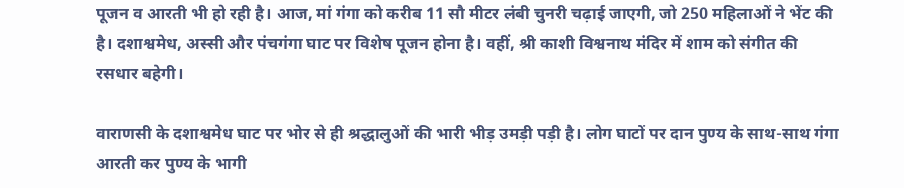पूजन व आरती भी हो रही है। आज, मां गंगा को करीब 11 सौ मीटर लंबी चुनरी चढ़ाई जाएगी, जो 250 महिलाओं ने भेंट की है। दशाश्वमेध, अस्सी और पंचगंगा घाट पर विशेष पूजन होना है। वहीं, श्री काशी विश्वनाथ मंदिर में शाम को संगीत की रसधार बहेगी।

वाराणसी के दशाश्वमेध घाट पर भोर से ही श्रद्धालुओं की भारी भीड़ उमड़ी पड़ी है। लोग घाटों पर दान पुण्य के साथ-साथ गंगा आरती कर पुण्य के भागी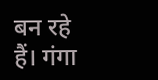बन रहे हैं। गंगा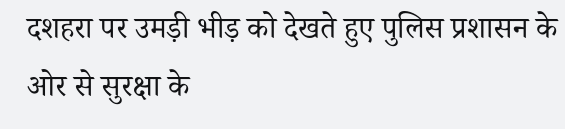दशहरा पर उमड़ी भीड़ को देखते हुए पुलिस प्रशासन के ओर से सुरक्षा के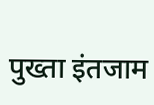पुख्ता इंतजाम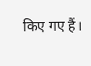किए गए हैं।